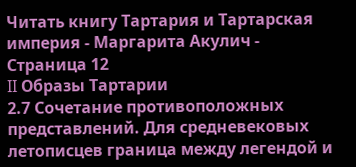Читать книгу Тартария и Тартарская империя - Маргарита Акулич - Страница 12
II Образы Тартарии
2.7 Сочетание противоположных представлений. Для средневековых летописцев граница между легендой и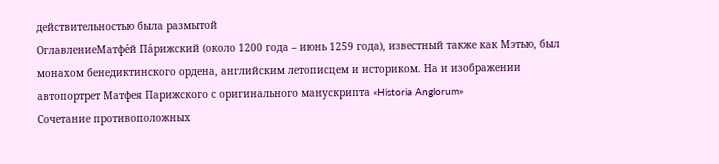действительностью была размытой
ОглавлениеМатфе́й Па́рижский (около 1200 года – июнь 1259 года), известный также как Мэтью, был монахом бенедиктинского ордена, английским летописцем и историком. На и изображении автопортрет Матфея Парижского с оригинального манускрипта «Historia Anglorum»
Сочетание противоположных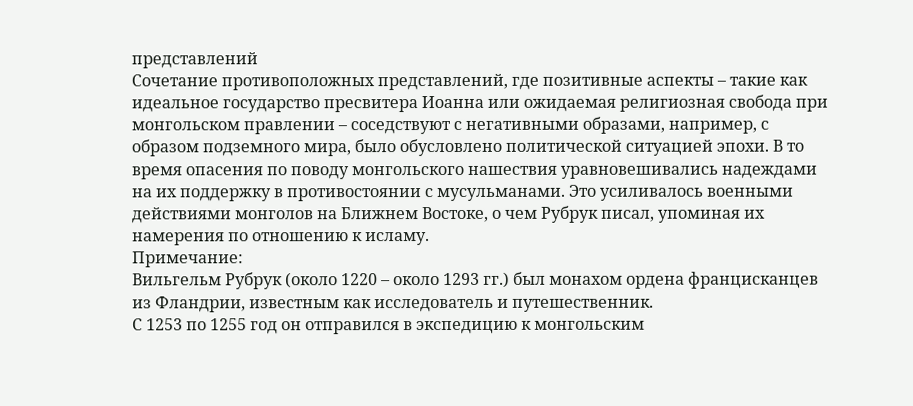представлений
Сочетание противоположных представлений, где позитивные аспекты – такие как идеальное государство пресвитера Иоанна или ожидаемая религиозная свобода при монгольском правлении – соседствуют с негативными образами, например, с образом подземного мира, было обусловлено политической ситуацией эпохи. В то время опасения по поводу монгольского нашествия уравновешивались надеждами на их поддержку в противостоянии с мусульманами. Это усиливалось военными действиями монголов на Ближнем Востоке, о чем Рубрук писал, упоминая их намерения по отношению к исламу.
Примечание:
Вильгельм Рубрук (около 1220 – около 1293 гг.) был монахом ордена францисканцев из Фландрии, известным как исследователь и путешественник.
С 1253 по 1255 год он отправился в экспедицию к монгольским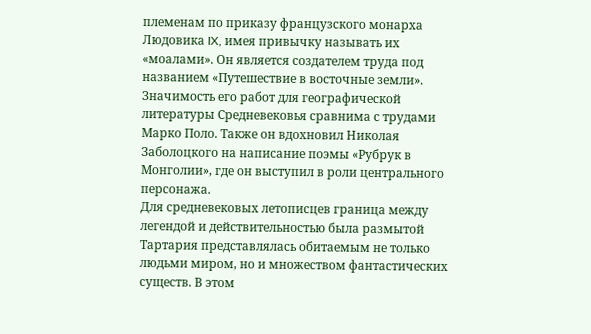племенам по приказу французского монарха Людовика IX, имея привычку называть их «моалами». Он является создателем труда под названием «Путешествие в восточные земли». Значимость его работ для географической литературы Средневековья сравнима с трудами Марко Поло. Также он вдохновил Николая Заболоцкого на написание поэмы «Рубрук в Монголии», где он выступил в роли центрального персонажа.
Для средневековых летописцев граница между легендой и действительностью была размытой
Тартария представлялась обитаемым не только людьми миром, но и множеством фантастических существ. В этом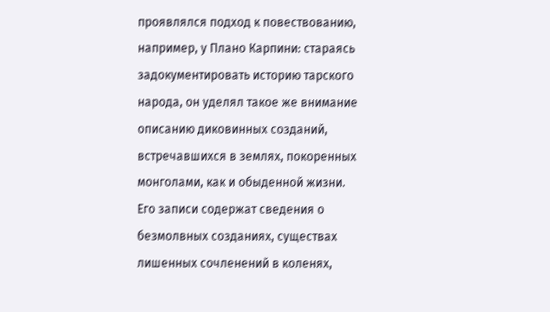проявлялся подход к повествованию, например, у Плано Карпини: стараясь задокументировать историю тарского народа, он уделял такое же внимание описанию диковинных созданий, встречавшихся в землях, покоренных монголами, как и обыденной жизни.
Его записи содержат сведения о безмолвных созданиях, существах лишенных сочленений в коленях,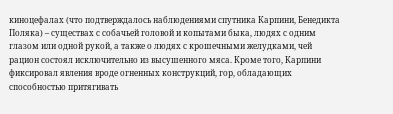киноцефалах (что подтверждалось наблюдениями спутника Карпини, Бенедикта Поляка) – существах с собачьей головой и копытами быка, людях с одним глазом или одной рукой, а также о людях с крошечными желудками, чей рацион состоял исключительно из высушенного мяса. Кроме того, Карпини фиксировал явления вроде огненных конструкций, гор, обладающих способностью притягивать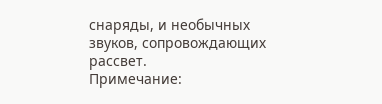снаряды, и необычных звуков, сопровождающих рассвет.
Примечание: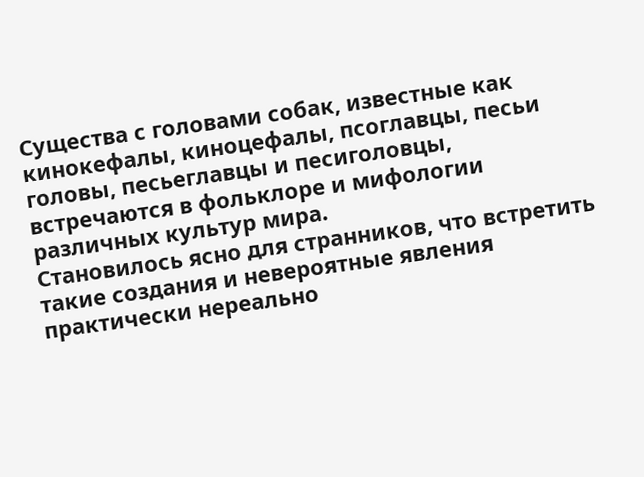Существа с головами собак, известные как кинокефалы, киноцефалы, псоглавцы, песьи головы, песьеглавцы и песиголовцы, встречаются в фольклоре и мифологии различных культур мира.
Становилось ясно для странников, что встретить такие создания и невероятные явления практически нереально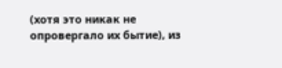(хотя это никак не опровергало их бытие), из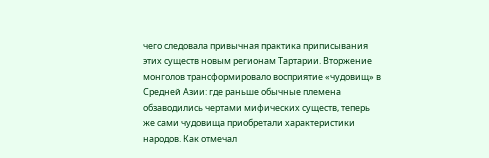чего следовала привычная практика приписывания этих существ новым регионам Тартарии. Вторжение монголов трансформировало восприятие «чудовищ» в Средней Азии: где раньше обычные племена обзаводились чертами мифических существ, теперь же сами чудовища приобретали характеристики народов. Как отмечал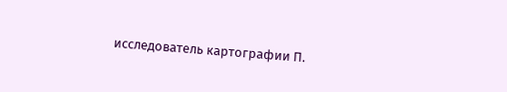исследователь картографии П.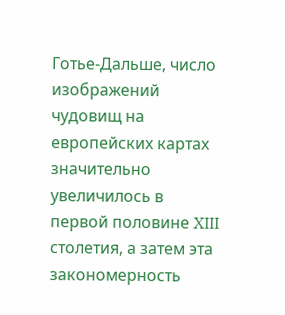Готье-Дальше, число изображений чудовищ на европейских картах значительно увеличилось в первой половине XIII столетия, а затем эта закономерность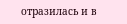отразилась и в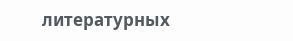литературных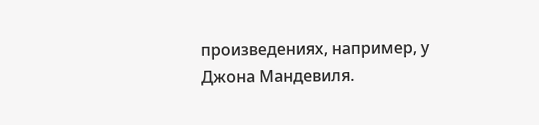произведениях, например, у Джона Мандевиля.